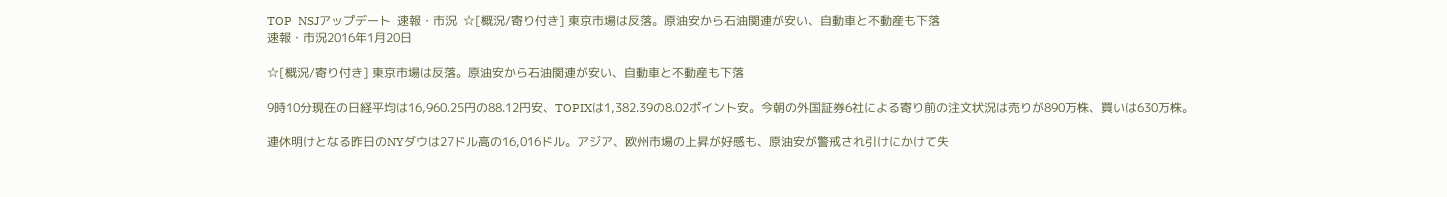TOP  NSJアップデート  速報・市況  ☆[概況/寄り付き] 東京市場は反落。原油安から石油関連が安い、自動車と不動産も下落
速報・市況2016年1月20日

☆[概況/寄り付き] 東京市場は反落。原油安から石油関連が安い、自動車と不動産も下落

9時10分現在の日経平均は16,960.25円の88.12円安、TOPIXは1,382.39の8.02ポイント安。今朝の外国証券6社による寄り前の注文状況は売りが890万株、買いは630万株。

連休明けとなる昨日のNYダウは27ドル高の16,016ドル。アジア、欧州市場の上昇が好感も、原油安が警戒され引けにかけて失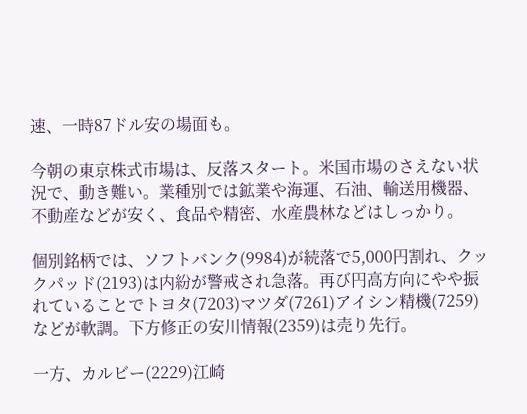速、一時87ドル安の場面も。

今朝の東京株式市場は、反落スタート。米国市場のさえない状況で、動き難い。業種別では鉱業や海運、石油、輸送用機器、不動産などが安く、食品や精密、水産農林などはしっかり。

個別銘柄では、ソフトバンク(9984)が続落で5,000円割れ、クックパッド(2193)は内紛が警戒され急落。再び円高方向にやや振れていることでトヨタ(7203)マツダ(7261)アイシン精機(7259)などが軟調。下方修正の安川情報(2359)は売り先行。

一方、カルビー(2229)江崎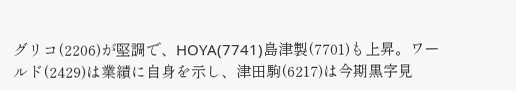グリコ(2206)が堅調で、HOYA(7741)島津製(7701)も上昇。ワールド(2429)は業績に自身を示し、津田駒(6217)は今期黒字見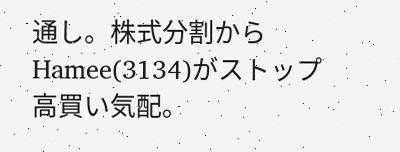通し。株式分割からHamee(3134)がストップ高買い気配。